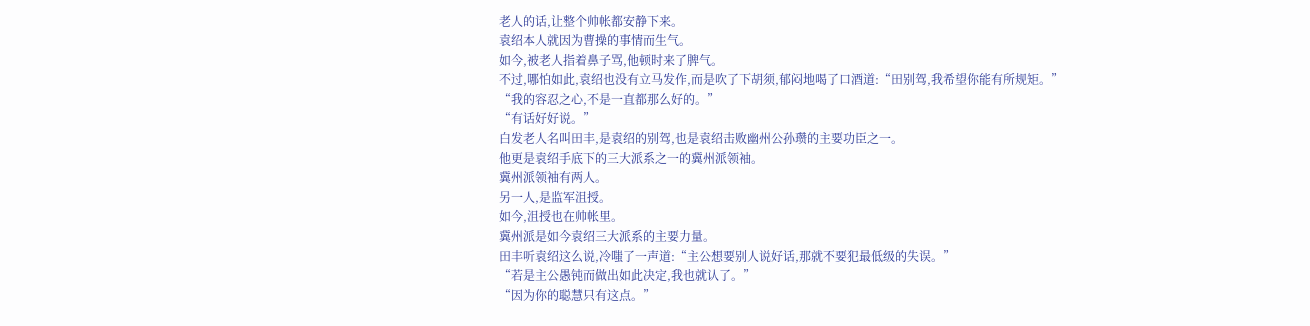老人的话,让整个帅帐都安静下来。
袁绍本人就因为曹操的事情而生气。
如今,被老人指着鼻子骂,他顿时来了脾气。
不过,哪怕如此,袁绍也没有立马发作,而是吹了下胡须,郁闷地喝了口酒道:“田别驾,我希望你能有所规矩。”
“我的容忍之心,不是一直都那么好的。”
“有话好好说。”
白发老人名叫田丰,是袁绍的别驾,也是袁绍击败幽州公孙瓒的主要功臣之一。
他更是袁绍手底下的三大派系之一的冀州派领袖。
冀州派领袖有两人。
另一人,是监军沮授。
如今,沮授也在帅帐里。
冀州派是如今袁绍三大派系的主要力量。
田丰听袁绍这么说,冷嗤了一声道:“主公想要别人说好话,那就不要犯最低级的失误。”
“若是主公愚钝而做出如此决定,我也就认了。”
“因为你的聪慧只有这点。”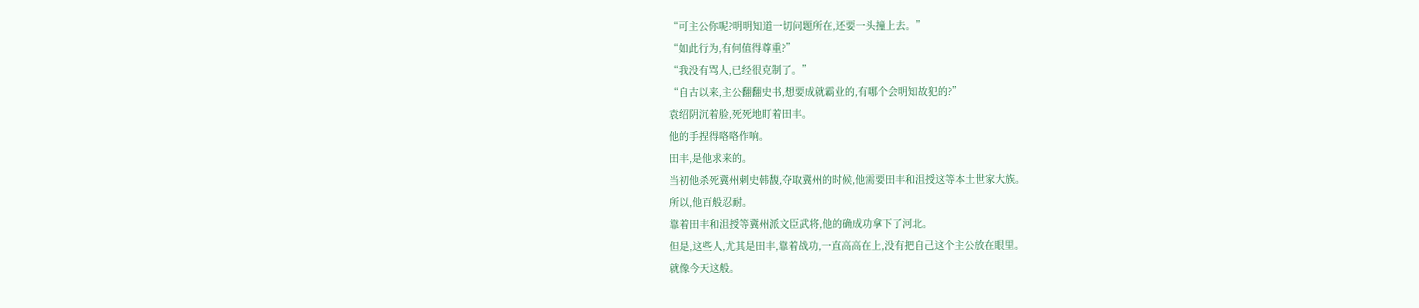“可主公你呢?明明知道一切问题所在,还要一头撞上去。”
“如此行为,有何值得尊重?”
“我没有骂人,已经很克制了。”
“自古以来,主公翻翻史书,想要成就霸业的,有哪个会明知故犯的?”
袁绍阴沉着脸,死死地盯着田丰。
他的手捏得咯咯作响。
田丰,是他求来的。
当初他杀死冀州刺史韩馥,夺取冀州的时候,他需要田丰和沮授这等本土世家大族。
所以,他百般忍耐。
靠着田丰和沮授等冀州派文臣武将,他的确成功拿下了河北。
但是,这些人,尤其是田丰,靠着战功,一直高高在上,没有把自己这个主公放在眼里。
就像今天这般。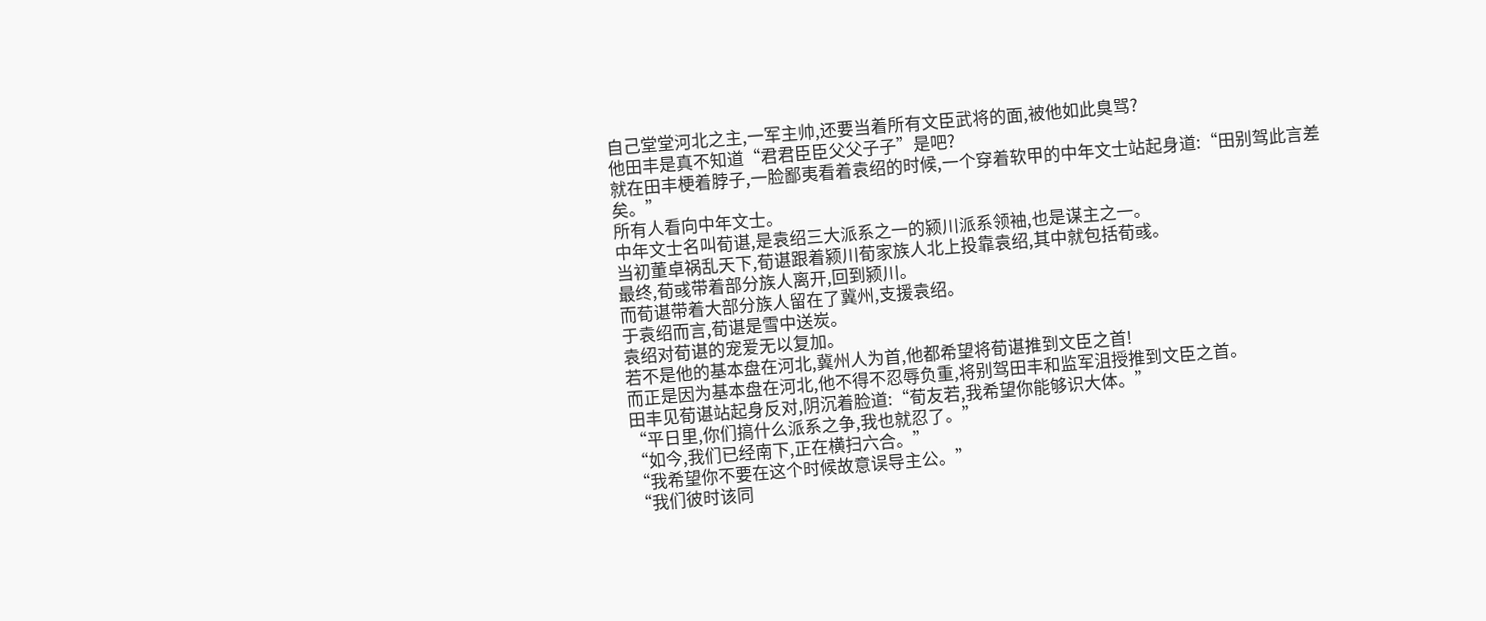自己堂堂河北之主,一军主帅,还要当着所有文臣武将的面,被他如此臭骂?
他田丰是真不知道“君君臣臣父父子子”是吧?
就在田丰梗着脖子,一脸鄙夷看着袁绍的时候,一个穿着软甲的中年文士站起身道:“田别驾此言差矣。”
所有人看向中年文士。
中年文士名叫荀谌,是袁绍三大派系之一的颍川派系领袖,也是谋主之一。
当初董卓祸乱天下,荀谌跟着颍川荀家族人北上投靠袁绍,其中就包括荀彧。
最终,荀彧带着部分族人离开,回到颍川。
而荀谌带着大部分族人留在了冀州,支援袁绍。
于袁绍而言,荀谌是雪中送炭。
袁绍对荀谌的宠爱无以复加。
若不是他的基本盘在河北,冀州人为首,他都希望将荀谌推到文臣之首!
而正是因为基本盘在河北,他不得不忍辱负重,将别驾田丰和监军沮授推到文臣之首。
田丰见荀谌站起身反对,阴沉着脸道:“荀友若,我希望你能够识大体。”
“平日里,你们搞什么派系之争,我也就忍了。”
“如今,我们已经南下,正在横扫六合。”
“我希望你不要在这个时候故意误导主公。”
“我们彼时该同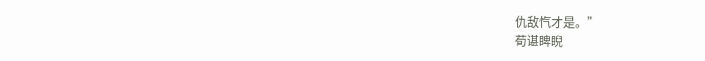仇敌忾才是。”
荀谌睥睨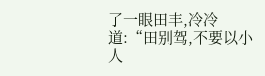了一眼田丰,冷冷道:“田别驾,不要以小人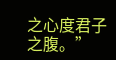之心度君子之腹。”